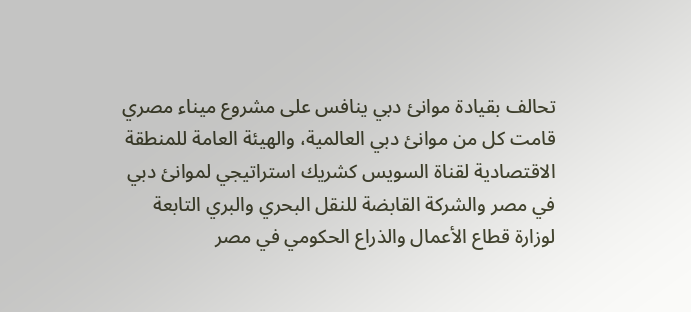تحالف بقيادة موانئ دبي ينافس على مشروع ميناء مصري
قامت كل من موانئ دبي العالمية، والهيئة العامة للمنطقة الاقتصادية لقناة السويس كشريك استراتيجي لموانئ دبي في مصر والشركة القابضة للنقل البحري والبري التابعة لوزارة قطاع الأعمال والذراع الحكومي في مصر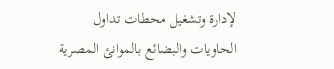لإدارة وتشغيل محطات تداول الحاويات والبضائع بالموانئ المصرية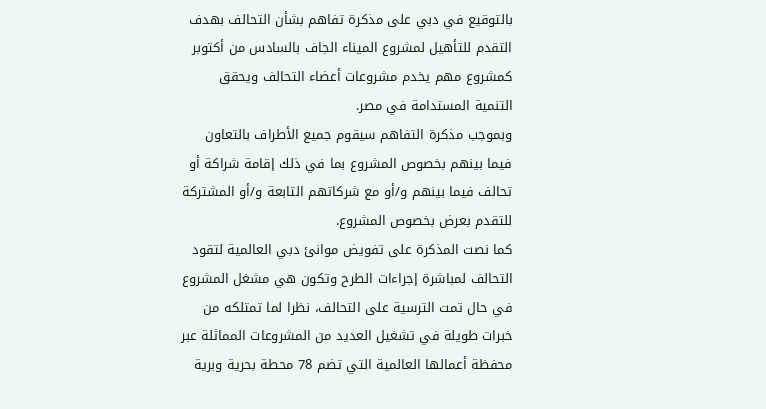بالتوقيع في دبي على مذكرة تفاهم بشأن التحالف بهدف التقدم للتأهيل لمشروع الميناء الجاف بالسادس من أكتوبر كمشروع مهم يخدم مشروعات أعضاء التحالف ويحقق التنمية المستدامة في مصر.
وبموجب مذكرة التفاهم سيقوم جميع الأطراف بالتعاون فيما بينهم بخصوص المشروع بما في ذلك إقامة شراكة أو تحالف فيما بينهم و/أو مع شركاتهم التابعة و/أو المشتركة للتقدم بعرض بخصوص المشروع.
كما نصت المذكرة على تفويض موانئ دبي العالمية لتقود التحالف لمباشرة إجراءات الطرح وتكون هي مشغل المشروع في حال تمت الترسية على التحالف، نظرا لما تمتلكه من خبرات طويلة في تشغيل العديد من المشروعات المماثلة عبر محفظة أعمالها العالمية التي تضم 78 محطة بحرية وبرية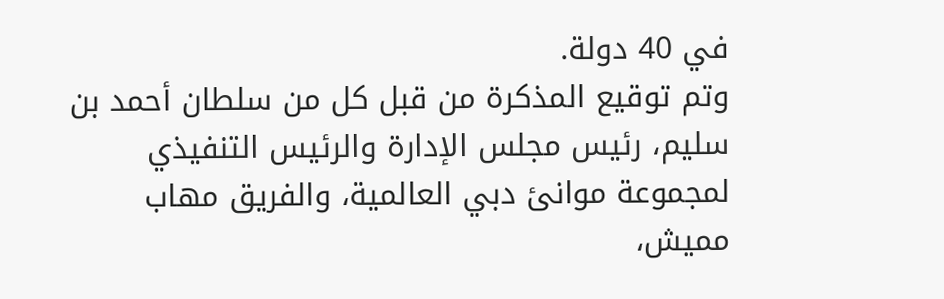في 40 دولة.
وتم توقيع المذكرة من قبل كل من سلطان أحمد بن سليم، رئيس مجلس الإدارة والرئيس التنفيذي لمجموعة موانئ دبي العالمية، والفريق مهاب مميش،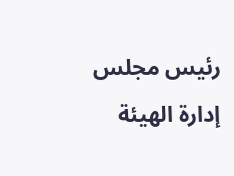رئيس مجلس إدارة الهيئة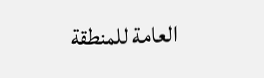العامة للمنطقة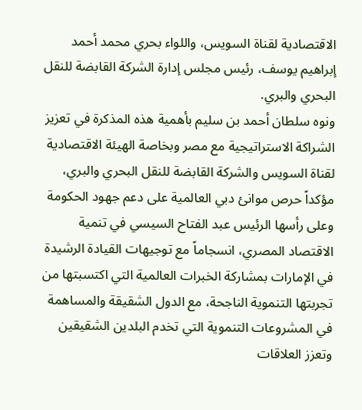الاقتصادية لقناة السويس، واللواء بحري محمد أحمد إبراهيم يوسف، رئيس مجلس إدارة الشركة القابضة للنقل البحري والبري.
ونوه سلطان أحمد بن سليم بأهمية هذه المذكرة في تعزيز الشراكة الاستراتيجية مع مصر وبخاصة الهيئة الاقتصادية لقناة السويس والشركة القابضة للنقل البحري والبري، مؤكداً حرص موانئ دبي العالمية على دعم جهود الحكومة وعلى رأسها الرئيس عبد الفتاح السيسي في تنمية الاقتصاد المصري، انسجاماً مع توجيهات القيادة الرشيدة في الإمارات بمشاركة الخبرات العالمية التي اكتسبتها من تجربتها التنموية الناجحة، مع الدول الشقيقة والمساهمة في المشروعات التنموية التي تخدم البلدين الشقيقين وتعزز العلاقات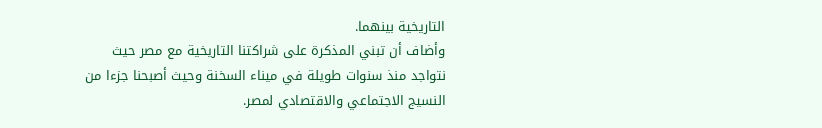التاريخية بينهما.
وأضاف أن تبني المذكرة على شراكتنا التاريخية مع مصر حيث نتواجد منذ سنوات طويلة في ميناء السخنة وحيث أصبحنا جزءا من النسيج الاجتماعي والاقتصادي لمصر.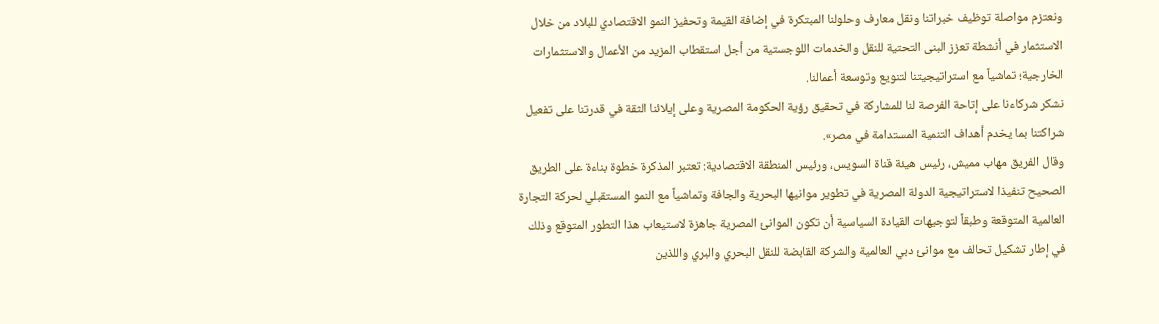ونعتزم مواصلة توظيف خبراتنا ونقل معارف وحلولنا المبتكرة في إضافة القيمة وتحفيز النمو الاقتصادي للبلاد من خلال الاستثمار في أنشطة تعزز البنى التحتية للنقل والخدمات اللوجستية من أجل استقطاب المزيد من الأعمال والاستثمارات الخارجية؛ تماشياً مع استراتيجيتنا لتنويع وتوسعة أعمالنا.
نشكر شركاءنا على إتاحة الفرصة لنا للمشاركة في تحقيق رؤية الحكومة المصرية وعلى إيلائنا الثقة في قدرتنا على تفعيل شراكتنا بما يخدم أهداف التنمية المستدامة في مصر».
وقال الفريق مهاب مميش، رئيس هيئة قناة السويس، ورئيس المنطقة الاقتصادية: تعتبر المذكرة خطوة بناءة على الطريق الصحيح تنفيذا لاستراتيجية الدولة المصرية في تطوير موانيها البحرية والجافة وتماشياً مع النمو المستقبلي لحركة التجارة العالمية المتوقعة وطبقاً لتوجيهات القيادة السياسية أن تكون الموانئ المصرية جاهزة لاستيعاب هذا التطور المتوقع وذلك في إطار تشكيل تحالف مع موانئ دبي العالمية والشركة القابضة للنقل البحري والبري واللذين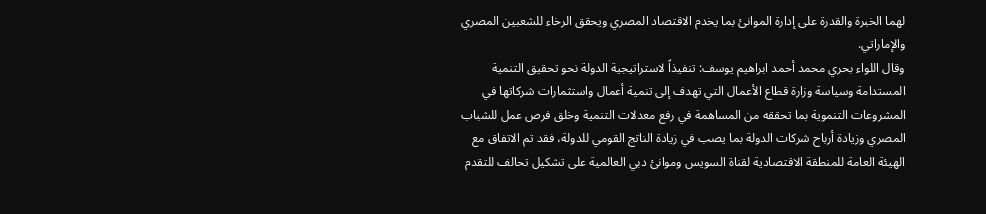لهما الخبرة والقدرة على إدارة الموانئ بما يخدم الاقتصاد المصري ويحقق الرخاء للشعبين المصري والإماراتي.
وقال اللواء بحري محمد أحمد ابراهيم يوسف: تنفيذاً لاستراتيجية الدولة نحو تحقيق التنمية المستدامة وسياسة وزارة قطاع الأعمال التي تهدف إلى تنمية أعمال واستثمارات شركاتها في المشروعات التنموية بما تحققه من المساهمة في رفع معدلات التنمية وخلق فرص عمل للشباب المصري وزيادة أرباح شركات الدولة بما يصب في زيادة الناتج القومي للدولة، فقد تم الاتفاق مع الهيئة العامة للمنطقة الاقتصادية لقناة السويس وموانئ دبي العالمية على تشكيل تحالف للتقدم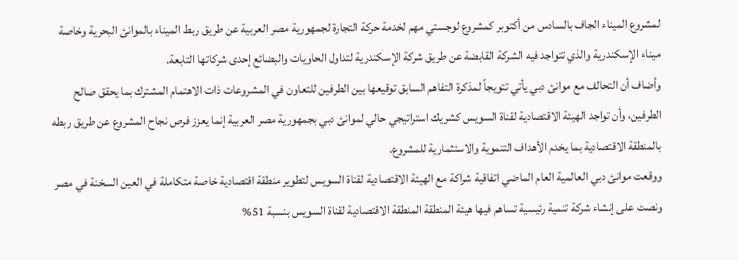لمشروع الميناء الجاف بالسادس من أكتوبر كمشروع لوجستي مهم لخدمة حركة التجارة لجمهورية مصر العربية عن طريق ربط الميناء بالموانئ البحرية وخاصة ميناء الإسكندرية والذي تتواجد فيه الشركة القابضة عن طريق شركة الإسكندرية لتداول الحاويات والبضائع إحدى شركاتها التابعة.
وأضاف أن التحالف مع موانئ دبي يأتي تتويجاً لمذكرة التفاهم السابق توقيعها بين الطرفين للتعاون في المشروعات ذات الاهتمام المشترك بما يحقق صالح الطرفين، وأن تواجد الهيئة الاقتصادية لقناة السويس كشريك استراتيجي حالي لموانئ دبي بجمهورية مصر العربية إنما يعزز فرص نجاح المشروع عن طريق ربطه بالمنطقة الاقتصادية بما يخدم الأهداف التنموية والاستثمارية للمشروع.
ووقعت موانئ دبي العالمية العام الماضي اتفاقية شراكة مع الهيئة الاقتصادية لقناة السويس لتطوير منطقة اقتصادية خاصة متكاملة في العين السخنة في مصر ونصت على إنشاء شركة تنمية رئيسية تساهم فيها هيئة المنطقة المنطقة الاقتصادية لقناة السويس بنسبة 51%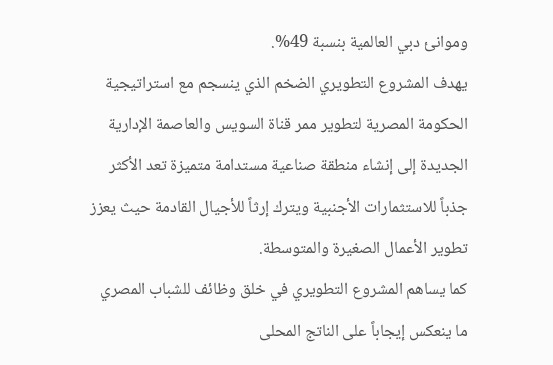وموانئ دبي العالمية بنسبة 49%.
يهدف المشروع التطويري الضخم الذي ينسجم مع استراتيجية الحكومة المصرية لتطوير ممر قناة السويس والعاصمة الإدارية الجديدة إلى إنشاء منطقة صناعية مستدامة متميزة تعد الأكثر جذباً للاستثمارات الأجنبية ويترك إرثاً للأجيال القادمة حيث يعزز تطوير الأعمال الصغيرة والمتوسطة.
كما يساهم المشروع التطويري في خلق وظائف للشباب المصري ما ينعكس إيجاباً على الناتج المحلى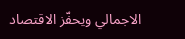الاجمالي ويحفّز الاقتصاد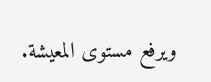ويرفع مستوى المعيشة.